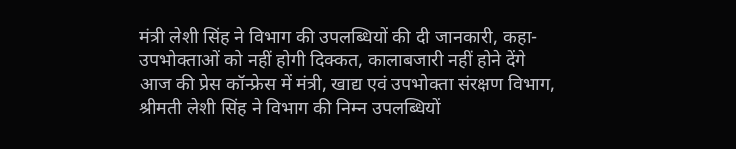मंत्री लेशी सिंह ने विभाग की उपलब्धियों की दी जानकारी, कहा- उपभोक्ताओं को नहीं होगी दिक्कत, कालाबजारी नहीं होने देंगे
आज की प्रेस कॉन्फ्रेस में मंत्री, खाद्य एवं उपभोक्ता संरक्षण विभाग, श्रीमती लेशी सिंह ने विभाग की निम्न उपलब्धियों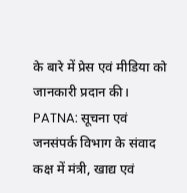के बारे में प्रेस एवं मीडिया को जानकारी प्रदान की।
PATNA: सूचना एवं जनसंपर्क विभाग के संवाद कक्ष में मंत्री, खाद्य एवं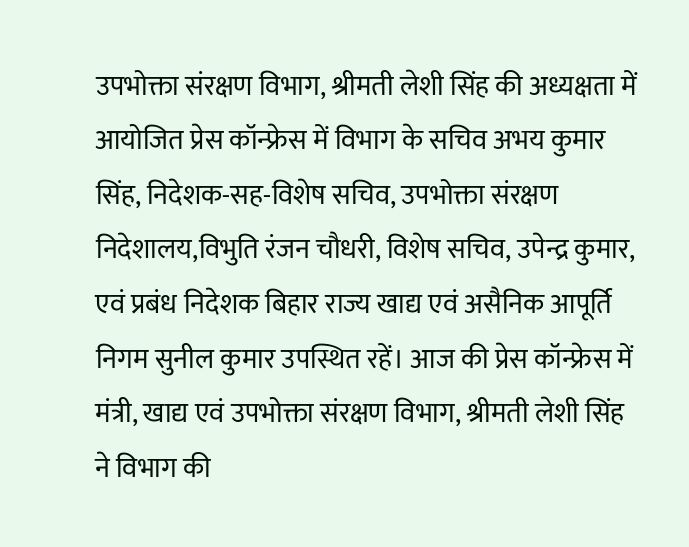उपभोक्ता संरक्षण विभाग, श्रीमती लेशी सिंह की अध्यक्षता में आयोजित प्रेस कॉन्फ्रेस में विभाग के सचिव अभय कुमार सिंह, निदेशक-सह-विशेष सचिव, उपभोक्ता संरक्षण निदेशालय,विभुति रंजन चौधरी, विशेष सचिव, उपेन्द्र कुमार, एवं प्रबंध निदेशक बिहार राज्य खाद्य एवं असैनिक आपूर्ति निगम सुनील कुमार उपस्थित रहें। आज की प्रेस कॉन्फ्रेस में मंत्री, खाद्य एवं उपभोक्ता संरक्षण विभाग, श्रीमती लेशी सिंह ने विभाग की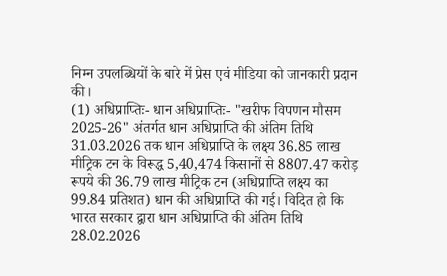निम्न उपलब्धियों के बारे में प्रेस एवं मीडिया को जानकारी प्रदान की।
(1) अधिप्राप्तिः- धान अधिप्राप्तिः- "खरीफ विपणन मौसम 2025-26" अंतर्गत धान अधिप्राप्ति की अंतिम तिथि 31.03.2026 तक धान अधिप्राप्ति के लक्ष्य 36.85 लाख मीट्रिक टन के विरूद्ध 5,40,474 किसानों से 8807.47 करोड़ रूपये की 36.79 लाख मीट्रिक टन (अधिप्राप्ति लक्ष्य का 99.84 प्रतिशत) धान की अधिप्राप्ति की गई। विदित हो कि भारत सरकार द्वारा धान अधिप्राप्ति की अंतिम तिथि 28.02.2026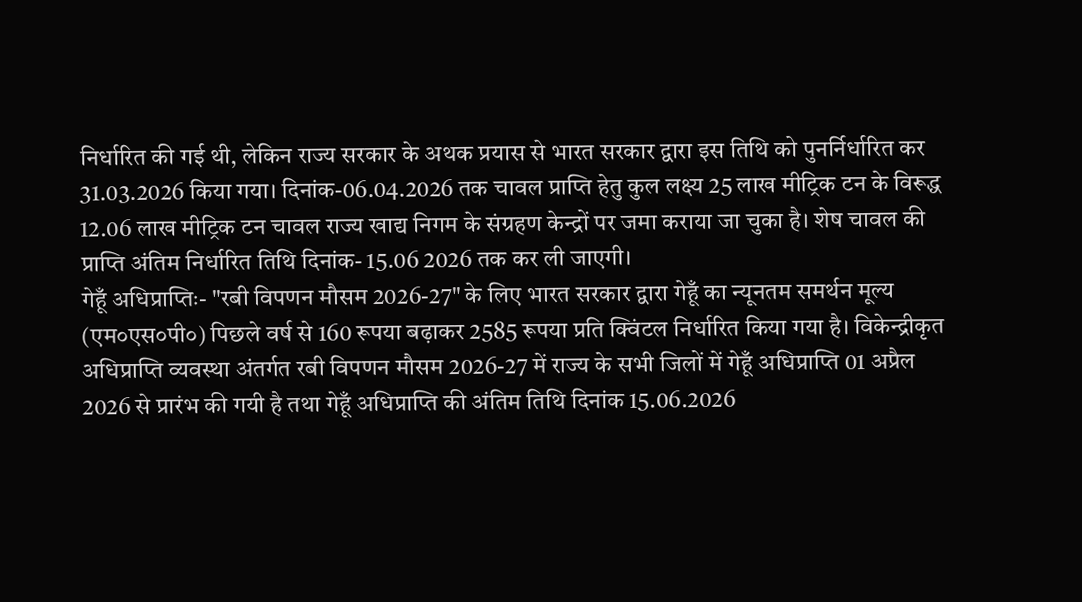निर्धारित की गई थी, लेकिन राज्य सरकार के अथक प्रयास से भारत सरकार द्वारा इस तिथि को पुनर्निर्धारित कर 31.03.2026 किया गया। दिनांक-06.04.2026 तक चावल प्राप्ति हेतु कुल लक्ष्य 25 लाख मीट्रिक टन के विरूद्ध 12.06 लाख मीट्रिक टन चावल राज्य खाद्य निगम के संग्रहण केन्द्रों पर जमा कराया जा चुका है। शेष चावल की प्राप्ति अंतिम निर्धारित तिथि दिनांक- 15.06 2026 तक कर ली जाएगी।
गेहूँ अधिप्राप्तिः- "रबी विपणन मौसम 2026-27" के लिए भारत सरकार द्वारा गेहूँ का न्यूनतम समर्थन मूल्य (एम०एस०पी०) पिछले वर्ष से 160 रूपया बढ़ाकर 2585 रूपया प्रति क्विंटल निर्धारित किया गया है। विकेन्द्रीकृत अधिप्राप्ति व्यवस्था अंतर्गत रबी विपणन मौसम 2026-27 में राज्य के सभी जिलों में गेहूँ अधिप्राप्ति 01 अप्रैल 2026 से प्रारंभ की गयी है तथा गेहूँ अधिप्राप्ति की अंतिम तिथि दिनांक 15.06.2026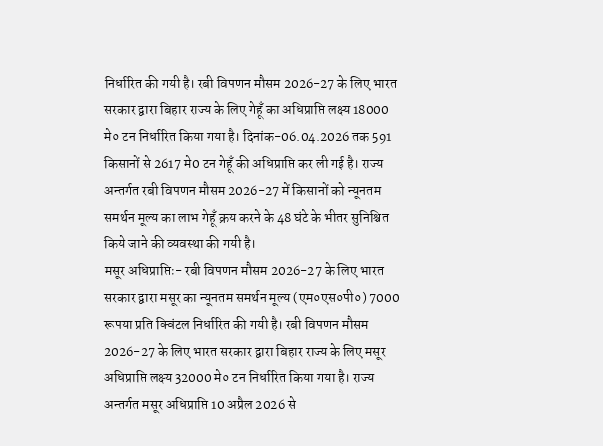निर्धारित की गयी है। रबी विपणन मौसम 2026-27 के लिए भारत सरकार द्वारा बिहार राज्य के लिए गेहूँ का अधिप्राप्ति लक्ष्य 18000 मे० टन निर्धारित किया गया है। दिनांक-06.04.2026 तक 591 किसानों से 2617 मे0 टन गेहूँ की अधिप्राप्ति कर ली गई है। राज्य अन्तर्गत रबी विपणन मौसम 2026-27 में किसानों को न्यूनतम समर्थन मूल्य का लाभ गेहूँ क्रय करने के 48 घंटे के भीतर सुनिश्चित किये जाने की व्यवस्था की गयी है।
मसूर अधिप्राप्तिः- रबी विपणन मौसम 2026-27 के लिए भारत सरकार द्वारा मसूर का न्यूनतम समर्थन मूल्य (एम०एस०पी०) 7000 रूपया प्रति क्विंटल निर्धारित की गयी है। रबी विपणन मौसम 2026-27 के लिए भारत सरकार द्वारा बिहार राज्य के लिए मसूर अधिप्राप्ति लक्ष्य 32000 मे० टन निर्धारित किया गया है। राज्य अन्तर्गत मसूर अधिप्राप्ति 10 अप्रैल 2026 से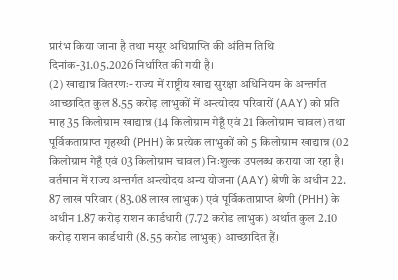प्रारंभ किया जाना है तथा मसूर अधिप्राप्ति की अंतिम तिथि दिनांक-31.05.2026 निर्धारित की गयी है।
(2) खाद्यान्न वितरणः- राज्य में राष्ट्रीय खाद्य सुरक्षा अधिनियम के अन्तर्गत आच्छादित कुल 8.55 करोड़ लाभुकों में अन्त्योदय परिवारों (AAY) को प्रति माह 35 किलोग्राम खाद्यान्न (14 किलोग्राम गेहूँ एवं 21 किलोग्राम चावल) तथा पूर्विकताप्राप्त गृहस्थी (PHH) के प्रत्येक लाभुकों को 5 किलोग्राम खाद्यान्न (02 किलोग्राम गेहूँ एवं 03 किलोग्राम चावल) निःशुल्क उपलब्ध कराया जा रहा है।
वर्तमान में राज्य अन्तर्गत अन्त्योदय अन्य योजना (AAY) श्रेणी के अधीन 22. 87 लाख परिवार (83.08 लाख लाभुक) एवं पूर्विकताप्राप्त श्रेणी (PHH) के अधीन 1.87 करोड़ राशन कार्डधारी (7.72 करोड लाभुक) अर्थात कुल 2.10 करोड़ राशन कार्डधारी (8.55 करोड लाभुक्) आच्छादित हैं।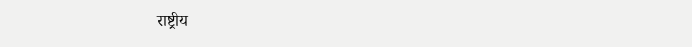राष्ट्रीय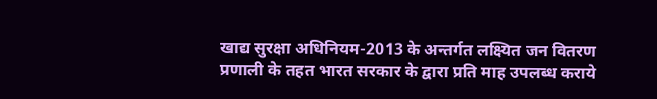खाद्य सुरक्षा अधिनियम-2013 के अन्तर्गत लक्ष्यित जन वितरण प्रणाली के तहत भारत सरकार के द्वारा प्रति माह उपलब्ध कराये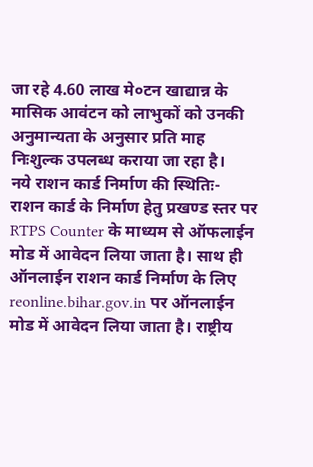जा रहे 4.60 लाख मे०टन खाद्यान्न के मासिक आवंटन को लाभुकों को उनकी अनुमान्यता के अनुसार प्रति माह निःशुल्क उपलब्ध कराया जा रहा है।
नये राशन कार्ड निर्माण की स्थितिः- राशन कार्ड के निर्माण हेतु प्रखण्ड स्तर पर RTPS Counter के माध्यम से ऑफलाईन मोड में आवेदन लिया जाता है। साथ ही ऑनलाईन राशन कार्ड निर्माण के लिए reonline.bihar.gov.in पर ऑनलाईन मोड में आवेदन लिया जाता है। राष्ट्रीय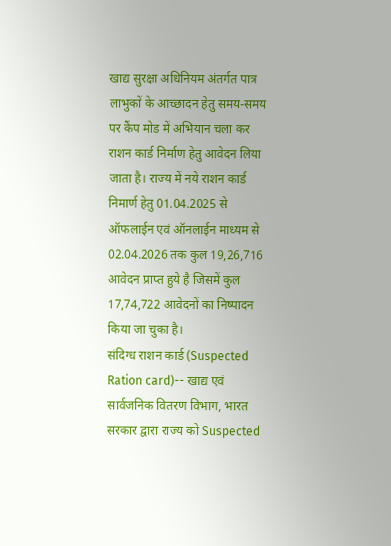खाद्य सुरक्षा अधिनियम अंतर्गत पात्र लाभुकों के आच्छादन हेतु समय-समय पर कैंप मोड में अभियान चला कर राशन कार्ड निर्माण हेतु आवेदन लिया जाता है। राज्य में नये राशन कार्ड निमार्ण हेतु 01.04.2025 से ऑफलाईन एवं ऑनलाईन माध्यम से 02.04.2026 तक कुल 19,26,716 आवेदन प्राप्त हुये है जिसमें कुल 17,74,722 आवेदनों का निष्पादन किया जा चुका है।
संदिग्ध राशन कार्ड (Suspected Ration card)-- खाद्य एवं सार्वजनिक वितरण विभाग, भारत सरकार द्वारा राज्य को Suspected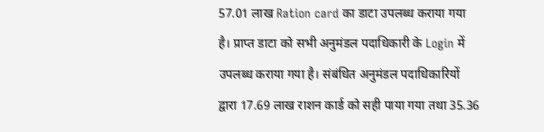57.01 लाख Ration card का डाटा उपलब्ध कराया गया है। प्राप्त डाटा को सभी अनुमंडल पदाधिकारी के Login में उपलब्ध कराया गया है। संबंधित अनुमंडल पदाधिकारियों द्वारा 17.69 लाख राशन कार्ड को सही पाया गया तथा 35.36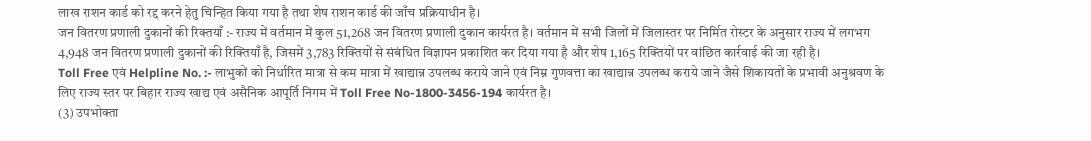लाख राशन कार्ड को रद्द करने हेतु चिन्हित किया गया है तथा शेष राशन कार्ड की जाँच प्रक्रियाधीन है।
जन वितरण प्रणाली दुकानों की रिक्तयाँ :- राज्य में वर्तमान में कुल 51,268 जन वितरण प्रणाली दुकान कार्यरत है। वर्तमान में सभी जिलों में जिलास्तर पर निर्मित रोस्टर के अनुसार राज्य में लगभग 4,948 जन वितरण प्रणाली दुकानों की रिक्तियाँ है, जिसमें 3,783 रिक्तियों से संबंधित विज्ञापन प्रकाशित कर दिया गया है और शेष 1,165 रिक्तियों पर वांछित कार्रवाई की जा रही है।
Toll Free एवं Helpline No. :- लाभुकों को निर्धारित मात्रा से कम मात्रा में खाद्यान्न उपलब्ध कराये जाने एवं निम्न गुणवत्ता का खाद्यान्न उपलब्ध कराये जाने जैसे शिकायतों के प्रभावी अनुश्रवण के लिए राज्य स्तर पर बिहार राज्य खाद्य एवं असैनिक आपूर्ति निगम में Toll Free No-1800-3456-194 कार्यरत है।
(3) उपभोक्ता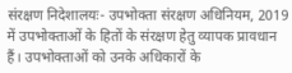संरक्षण निदेशालयः- उपभोक्ता संरक्षण अधिनियम, 2019 में उपभोक्ताओं के हितों के संरक्षण हेतु व्यापक प्रावधान हैं। उपभोक्ताओं को उनके अधिकारों के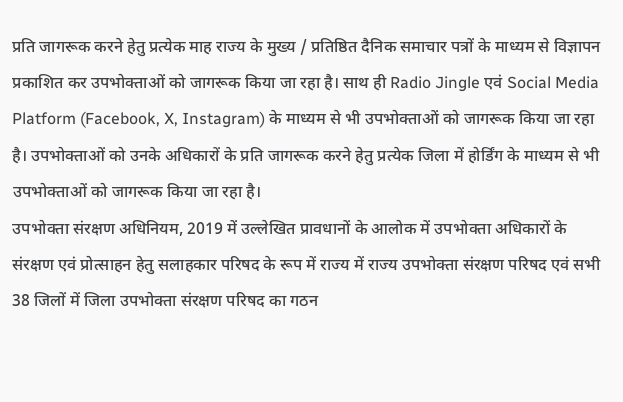प्रति जागरूक करने हेतु प्रत्येक माह राज्य के मुख्य / प्रतिष्ठित दैनिक समाचार पत्रों के माध्यम से विज्ञापन प्रकाशित कर उपभोक्ताओं को जागरूक किया जा रहा है। साथ ही Radio Jingle एवं Social Media Platform (Facebook, X, Instagram) के माध्यम से भी उपभोक्ताओं को जागरूक किया जा रहा है। उपभोक्ताओं को उनके अधिकारों के प्रति जागरूक करने हेतु प्रत्येक जिला में होर्डिंग के माध्यम से भी उपभोक्ताओं को जागरूक किया जा रहा है।
उपभोक्ता संरक्षण अधिनियम, 2019 में उल्लेखित प्रावधानों के आलोक में उपभोक्ता अधिकारों के संरक्षण एवं प्रोत्साहन हेतु सलाहकार परिषद के रूप में राज्य में राज्य उपभोक्ता संरक्षण परिषद एवं सभी 38 जिलों में जिला उपभोक्ता संरक्षण परिषद का गठन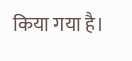किया गया है।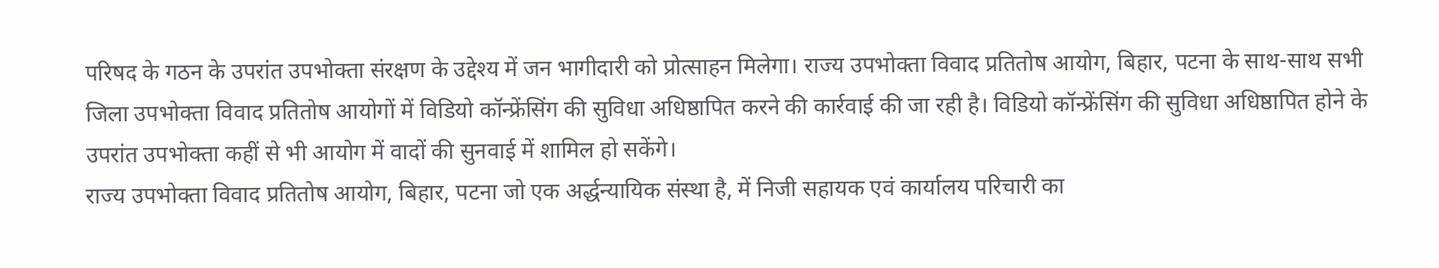परिषद के गठन के उपरांत उपभोक्ता संरक्षण के उद्देश्य में जन भागीदारी को प्रोत्साहन मिलेगा। राज्य उपभोक्ता विवाद प्रतितोष आयोग, बिहार, पटना के साथ-साथ सभी जिला उपभोक्ता विवाद प्रतितोष आयोगों में विडियो कॉन्फ्रेंसिंग की सुविधा अधिष्ठापित करने की कार्रवाई की जा रही है। विडियो कॉन्फ्रेंसिंग की सुविधा अधिष्ठापित होने के उपरांत उपभोक्ता कहीं से भी आयोग में वादों की सुनवाई में शामिल हो सकेंगे।
राज्य उपभोक्ता विवाद प्रतितोष आयोग, बिहार, पटना जो एक अर्द्धन्यायिक संस्था है, में निजी सहायक एवं कार्यालय परिचारी का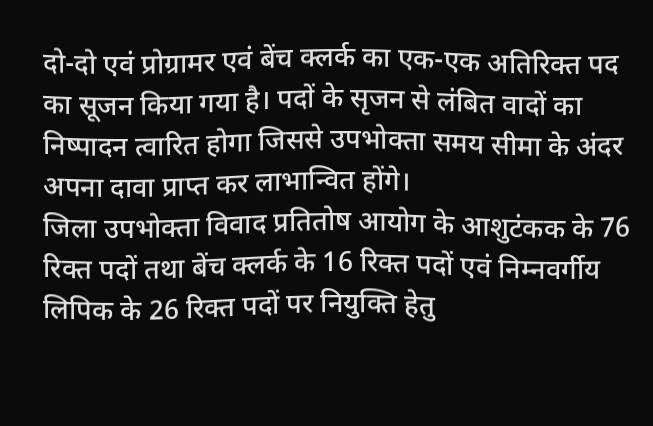दो-दो एवं प्रोग्रामर एवं बेंच क्लर्क का एक-एक अतिरिक्त पद का सूजन किया गया है। पदों के सृजन से लंबित वादों का निष्पादन त्वारित होगा जिससे उपभोक्ता समय सीमा के अंदर अपना दावा प्राप्त कर लाभान्वित होंगे।
जिला उपभोक्ता विवाद प्रतितोष आयोग के आशुटंकक के 76 रिक्त पदों तथा बेंच क्लर्क के 16 रिक्त पदों एवं निम्नवर्गीय लिपिक के 26 रिक्त पदों पर नियुक्ति हेतु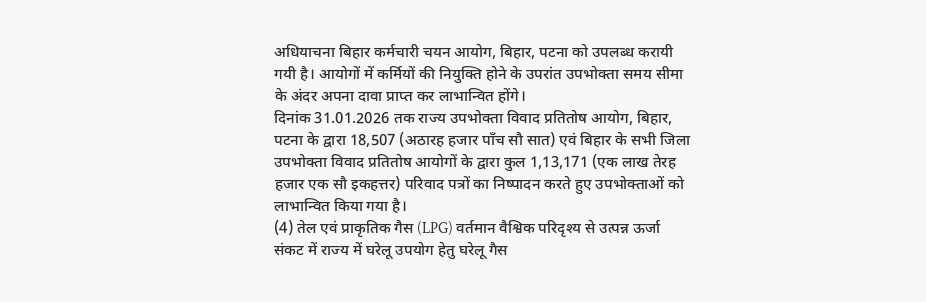अधियाचना बिहार कर्मचारी चयन आयोग, बिहार, पटना को उपलब्ध करायी गयी है। आयोगों में कर्मियों की नियुक्ति होने के उपरांत उपभोक्ता समय सीमा के अंदर अपना दावा प्राप्त कर लाभान्वित होंगे।
दिनांक 31.01.2026 तक राज्य उपभोक्ता विवाद प्रतितोष आयोग, बिहार, पटना के द्वारा 18,507 (अठारह हजार पाँच सौ सात) एवं बिहार के सभी जिला उपभोक्ता विवाद प्रतितोष आयोगों के द्वारा कुल 1,13,171 (एक लाख तेरह हजार एक सौ इकहत्तर) परिवाद पत्रों का निष्पादन करते हुए उपभोक्ताओं को लाभान्वित किया गया है।
(4) तेल एवं प्राकृतिक गैस (LPG) वर्तमान वैश्विक परिदृश्य से उत्पन्न ऊर्जा संकट में राज्य में घरेलू उपयोग हेतु घरेलू गैस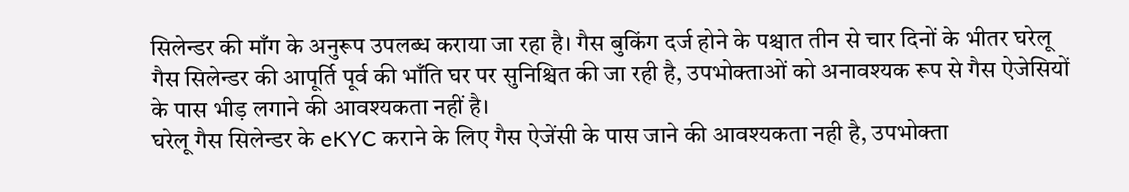सिलेन्डर की माँग के अनुरूप उपलब्ध कराया जा रहा है। गैस बुकिंग दर्ज होने के पश्चात तीन से चार दिनों के भीतर घरेलू गैस सिलेन्डर की आपूर्ति पूर्व की भाँति घर पर सुनिश्चित की जा रही है, उपभोक्ताओं को अनावश्यक रूप से गैस ऐजेसियों के पास भीड़ लगाने की आवश्यकता नहीं है।
घरेलू गैस सिलेन्डर के eKYC कराने के लिए गैस ऐजेंसी के पास जाने की आवश्यकता नही है, उपभोक्ता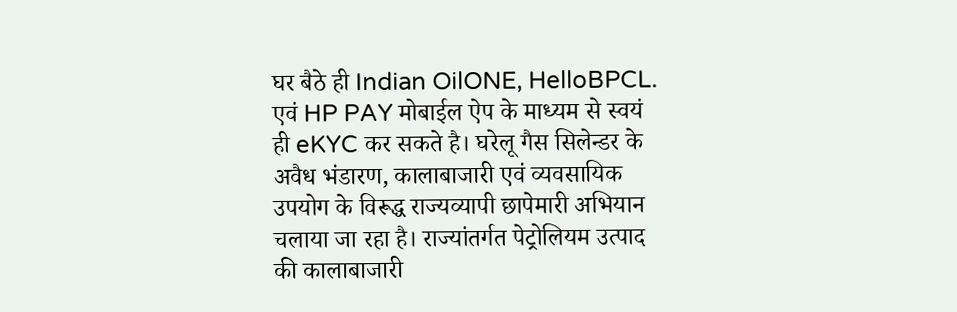घर बैठे ही Indian OilONE, HelloBPCL. एवं HP PAY मोबाईल ऐप के माध्यम से स्वयं ही eKYC कर सकते है। घरेलू गैस सिलेन्डर के अवैध भंडारण, कालाबाजारी एवं व्यवसायिक उपयोग के विरूद्ध राज्यव्यापी छापेमारी अभियान चलाया जा रहा है। राज्यांतर्गत पेट्रोलियम उत्पाद की कालाबाजारी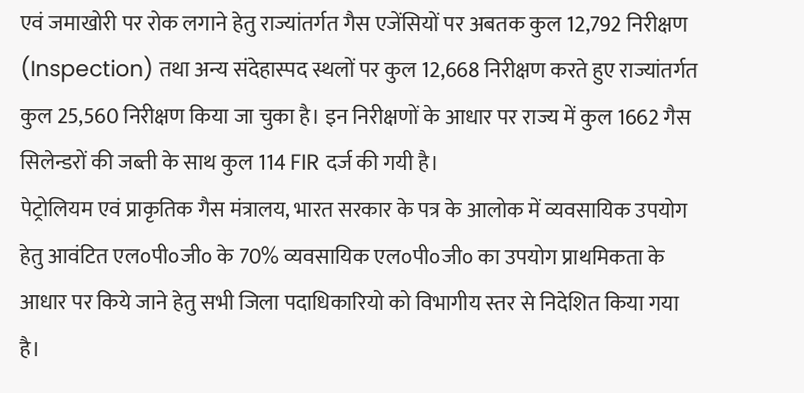एवं जमाखोरी पर रोक लगाने हेतु राज्यांतर्गत गैस एजेंसियों पर अबतक कुल 12,792 निरीक्षण (Inspection) तथा अन्य संदेहास्पद स्थलों पर कुल 12,668 निरीक्षण करते हुए राज्यांतर्गत कुल 25,560 निरीक्षण किया जा चुका है। इन निरीक्षणों के आधार पर राज्य में कुल 1662 गैस सिलेन्डरों की जब्ती के साथ कुल 114 FIR दर्ज की गयी है।
पेट्रोलियम एवं प्राकृतिक गैस मंत्रालय, भारत सरकार के पत्र के आलोक में व्यवसायिक उपयोग हेतु आवंटित एल०पी०जी० के 70% व्यवसायिक एल०पी०जी० का उपयोग प्राथमिकता के आधार पर किये जाने हेतु सभी जिला पदाधिकारियो को विभागीय स्तर से निदेशित किया गया है।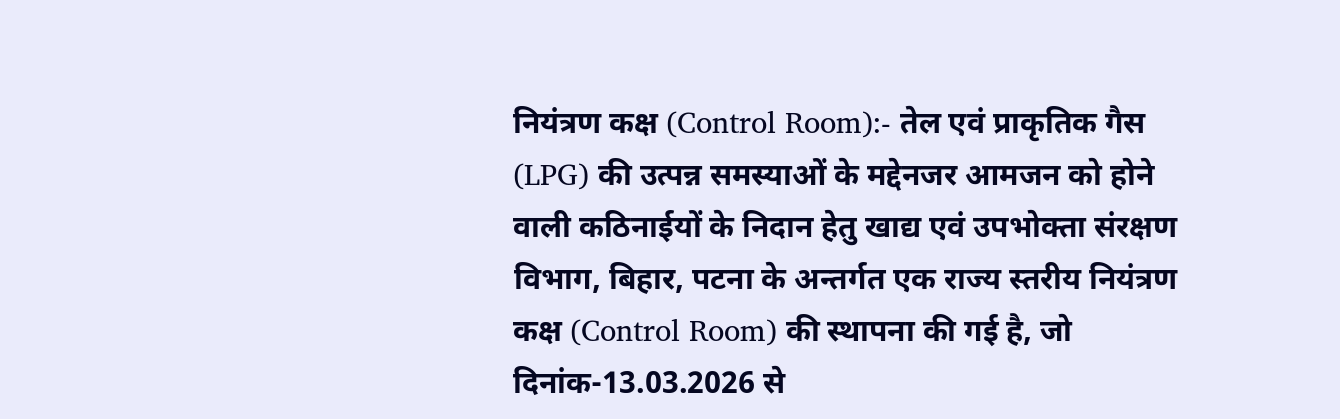नियंत्रण कक्ष (Control Room):- तेल एवं प्राकृतिक गैस (LPG) की उत्पन्न समस्याओं के मद्देनजर आमजन को होने वाली कठिनाईयों के निदान हेतु खाद्य एवं उपभोक्ता संरक्षण विभाग, बिहार, पटना के अन्तर्गत एक राज्य स्तरीय नियंत्रण कक्ष (Control Room) की स्थापना की गई है, जो दिनांक-13.03.2026 से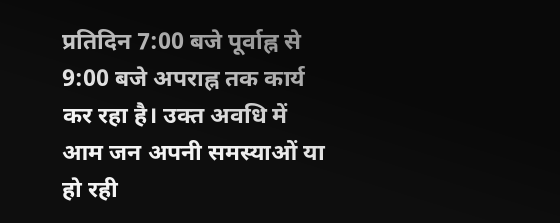प्रतिदिन 7:00 बजे पूर्वाह्न से 9:00 बजे अपराह्न तक कार्य कर रहा है। उक्त अवधि में आम जन अपनी समस्याओं या हो रही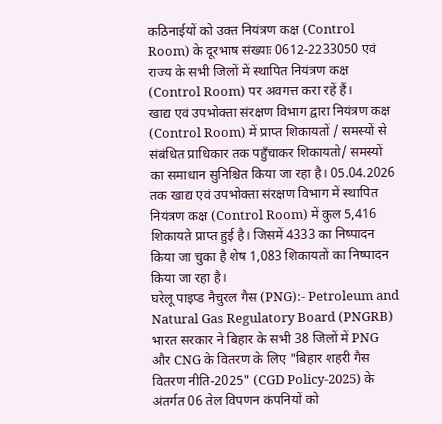कठिनाईयों को उक्त नियंत्रण कक्ष (Control Room) के दूरभाष संख्याः 0612-2233050 एवं राज्य के सभी जिलों में स्थापित नियंत्रण कक्ष (Control Room) पर अवगत्त करा रहें हैं।
खाद्य एवं उपभोक्ता संरक्षण विभाग द्वारा नियंत्रण कक्ष (Control Room) में प्राप्त शिकायतों / समस्यों से संबंधित प्राधिकार तक पहुँचाकर शिकायतो/ समस्यों का समाधान सुनिश्चित किया जा रहा है। 05.04.2026 तक खाद्य एवं उपभोक्ता संरक्षण विभाग में स्थापित नियंत्रण कक्ष (Control Room) में कुल 5,416 शिकायते प्राप्त हुई है। जिसमें 4333 का निष्पादन किया जा चुका है शेष 1,083 शिकायतों का निष्पादन किया जा रहा है।
घरेलू पाइप्ड नैचुरल गैस (PNG):- Petroleum and Natural Gas Regulatory Board (PNGRB) भारत सरकार ने बिहार के सभी 38 जिलों में PNG और CNG के वितरण के लिए "बिहार शहरी गैस वितरण नीति-2025" (CGD Policy-2025) के अंतर्गत 06 तेल विपणन कंपनियों को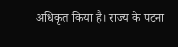अधिकृत किया है। राज्य के पटना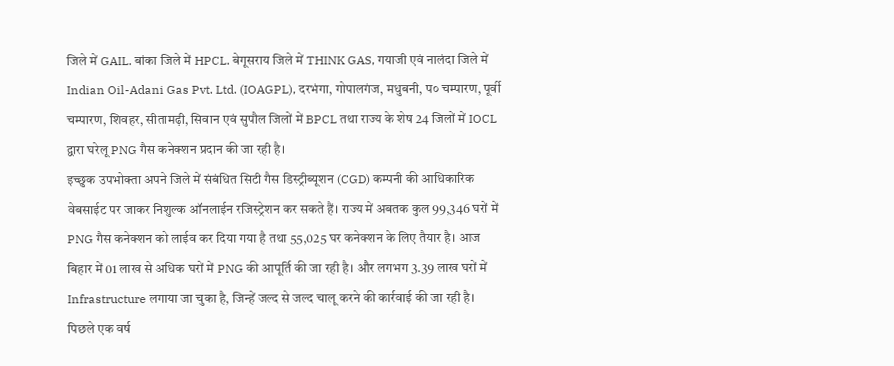जिले में GAIL. बांका जिले में HPCL. बेगूसराय जिले में THINK GAS, गयाजी एवं नालंदा जिले में Indian Oil-Adani Gas Pvt. Ltd. (IOAGPL), दरभंगा, गोपालगंज, मधुबनी, प० चम्पारण, पूर्वी चम्पारण, शिवहर, सीतामढ़ी, सिवान एवं सुपौल जिलों में BPCL तथा राज्य के शेष 24 जिलों में IOCL द्वारा घरेलू PNG गैस कनेक्शन प्रदान की जा रही है।
इच्छुक उपभोक्ता अपने जिले में संबंधित सिटी गैस डिस्ट्रीब्यूशन (CGD) कम्पनी की आधिकारिक वेबसाईट पर जाकर निशुल्क ऑनलाईन रजिस्ट्रेशन कर सकते हैं। राज्य में अबतक कुल 99,346 घरों में PNG गैस कनेक्शन को लाईव कर दिया गया है तथा 55,025 घर कनेक्शन के लिए तैयार है। आज बिहार में 01 लाख से अधिक घरों में PNG की आपूर्ति की जा रही है। और लगभग 3.39 लाख घरों में Infrastructure लगाया जा चुका है, जिन्हें जल्द से जल्द चालू करने की कार्रवाई की जा रही है। पिछले एक वर्ष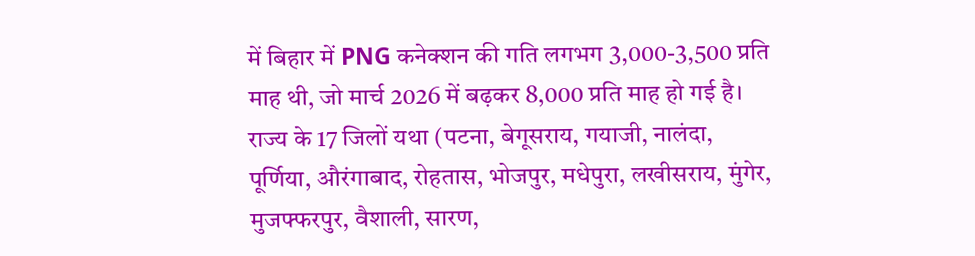में बिहार में PNG कनेक्शन की गति लगभग 3,000-3,500 प्रति माह थी, जो मार्च 2026 में बढ़कर 8,000 प्रति माह हो गई है।
राज्य के 17 जिलों यथा (पटना, बेगूसराय, गयाजी, नालंदा, पूर्णिया, औरंगाबाद, रोहतास, भोजपुर, मधेपुरा, लखीसराय, मुंगेर, मुजफ्फरपुर, वैशाली, सारण,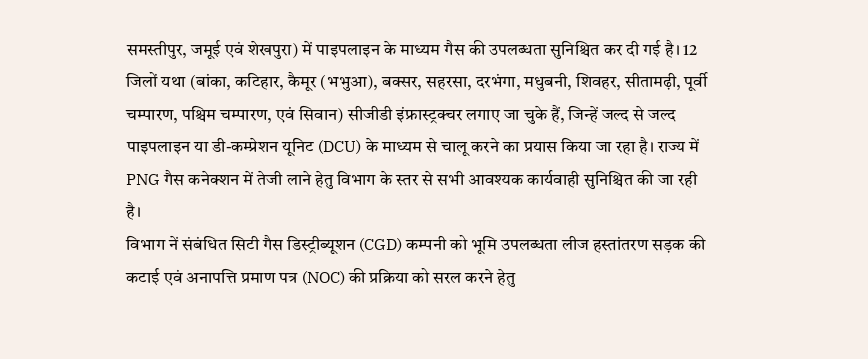समस्तीपुर, जमूई एवं शेखपुरा) में पाइपलाइन के माध्यम गैस की उपलब्धता सुनिश्चित कर दी गई है। 12 जिलों यथा (बांका, कटिहार, कैमूर (भभुआ), बक्सर, सहरसा, दरभंगा, मधुबनी, शिवहर, सीतामढ़ी, पूर्वी चम्पारण, पश्चिम चम्पारण, एवं सिवान) सीजीडी इंफ्रास्ट्रक्चर लगाए जा चुके हैं, जिन्हें जल्द से जल्द पाइपलाइन या डी-कम्प्रेशन यूनिट (DCU) के माध्यम से चालू करने का प्रयास किया जा रहा है। राज्य में PNG गैस कनेक्शन में तेजी लाने हेतु विभाग के स्तर से सभी आवश्यक कार्यवाही सुनिश्चित की जा रही है।
विभाग नें संबंधित सिटी गैस डिस्ट्रीब्यूशन (CGD) कम्पनी को भूमि उपलब्धता लीज हस्तांतरण सड़क की कटाई एवं अनापत्ति प्रमाण पत्र (NOC) की प्रक्रिया को सरल करने हेतु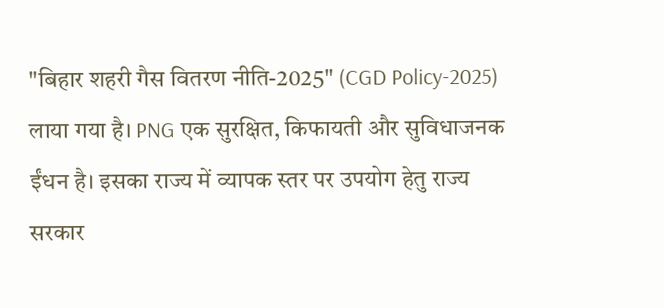"बिहार शहरी गैस वितरण नीति-2025" (CGD Policy-2025) लाया गया है। PNG एक सुरक्षित, किफायती और सुविधाजनक ईंधन है। इसका राज्य में व्यापक स्तर पर उपयोग हेतु राज्य सरकार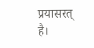प्रयासरत् है।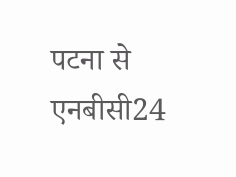पटना से एनबीसी24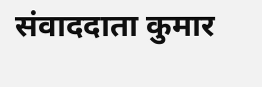संवाददाता कुमार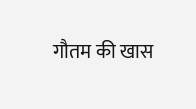गौतम की खास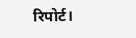रिपोर्ट।